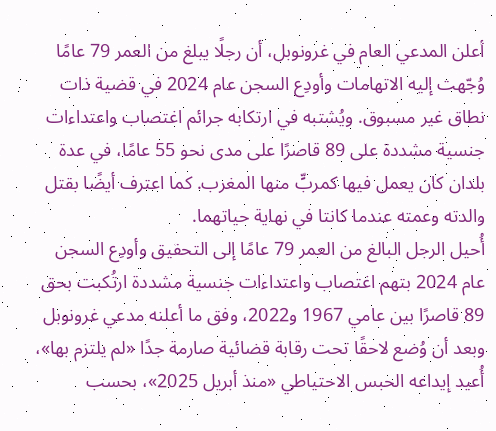أعلن المدعي العام في غرونوبل، أن رجلًا يبلغ من العمر 79 عامًا وُجّهت إليه الاتهامات وأودِع السجن عام 2024 في قضية ذات نطاق غير مسبوق. ويُشتبه في ارتكابه جرائم اغتصاب واعتداءات جنسية مشددة على 89 قاصرًا على مدى نحو 55 عامًا، في عدة بلدان كان يعمل فيها كمربٍّ منها المغرب. كما اعترف أيضًا بقتل والدته وعمته عندما كانتا في نهاية حياتهما.
أُحيل الرجل البالغ من العمر 79 عامًا إلى التحقيق وأودِع السجن عام 2024 بتهم اغتصاب واعتداءات جنسية مشددة ارتُكبت بحق 89 قاصرًا بين عامي 1967 و2022، وفق ما أعلنه مدعي غرونوبل وبعد أن وُضع لاحقًا تحت رقابة قضائية صارمة جدًا «لم يلتزم بها»، أُعيد إيداعه الحبس الاحتياطي «منذ أبريل 2025»، بحسب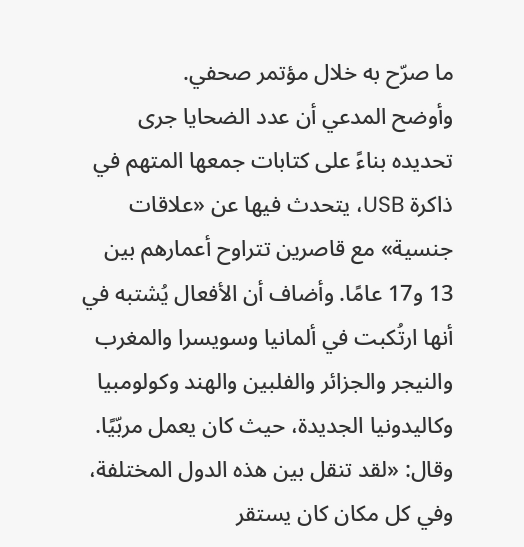ما صرّح به خلال مؤتمر صحفي.
وأوضح المدعي أن عدد الضحايا جرى تحديده بناءً على كتابات جمعها المتهم في ذاكرة USB، يتحدث فيها عن «علاقات جنسية» مع قاصرين تتراوح أعمارهم بين 13 و17 عامًا. وأضاف أن الأفعال يُشتبه في أنها ارتُكبت في ألمانيا وسويسرا والمغرب والنيجر والجزائر والفلبين والهند وكولومبيا وكاليدونيا الجديدة، حيث كان يعمل مربّيًا. وقال: «لقد تنقل بين هذه الدول المختلفة، وفي كل مكان كان يستقر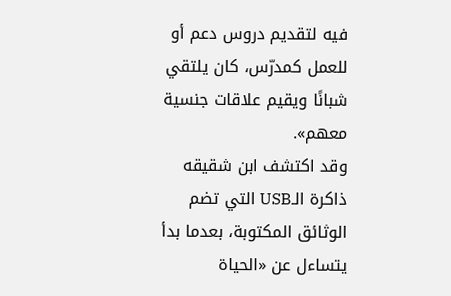فيه لتقديم دروس دعم أو للعمل كمدرّس، كان يلتقي شبانًا ويقيم علاقات جنسية معهم».
وقد اكتشف ابن شقيقه ذاكرة الـUSB التي تضم الوثائق المكتوبة، بعدما بدأ يتساءل عن «الحياة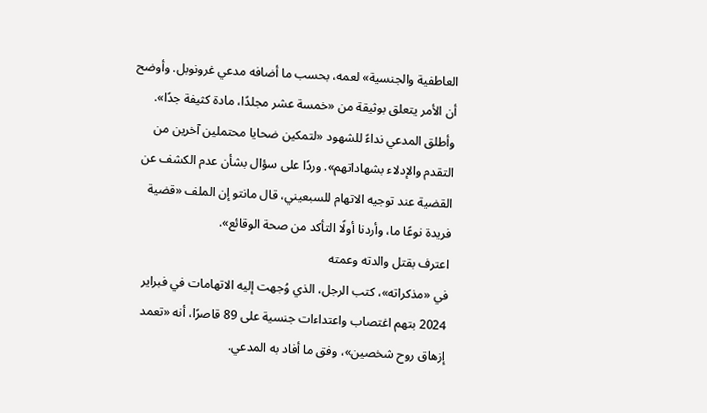العاطفية والجنسية» لعمه، بحسب ما أضافه مدعي غرونوبل. وأوضح أن الأمر يتعلق بوثيقة من «خمسة عشر مجلدًا، مادة كثيفة جدًا». وأطلق المدعي نداءً للشهود «لتمكين ضحايا محتملين آخرين من التقدم والإدلاء بشهاداتهم». وردًا على سؤال بشأن عدم الكشف عن القضية عند توجيه الاتهام للسبعيني، قال مانتو إن الملف «قضية فريدة نوعًا ما، وأردنا أولًا التأكد من صحة الوقائع».
اعترف بقتل والدته وعمته
في «مذكراته»، كتب الرجل، الذي وُجهت إليه الاتهامات في فبراير 2024 بتهم اغتصاب واعتداءات جنسية على 89 قاصرًا، أنه «تعمد إزهاق روح شخصين»، وفق ما أفاد به المدعي.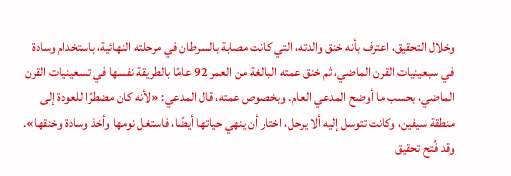وخلال التحقيق، اعترف بأنه خنق والدته، التي كانت مصابة بالسرطان في مرحلته النهائية، باستخدام وسادة في سبعينيات القرن الماضي، ثم خنق عمته البالغة من العمر 92 عامًا بالطريقة نفسها في تسعينيات القرن الماضي، بحسب ما أوضح المدعي العام. وبخصوص عمته، قال المدعي: «لأنه كان مضطرًا للعودة إلى منطقة سيفين، وكانت تتوسل إليه ألا يرحل، اختار أن ينهي حياتها أيضًا، فاستغل نومها وأخذ وسادة وخنقها».
وقد فُتح تحقيق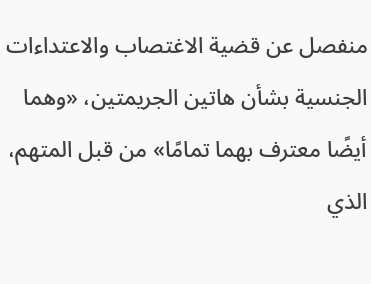منفصل عن قضية الاغتصاب والاعتداءات الجنسية بشأن هاتين الجريمتين، «وهما أيضًا معترف بهما تمامًا» من قبل المتهم، الذي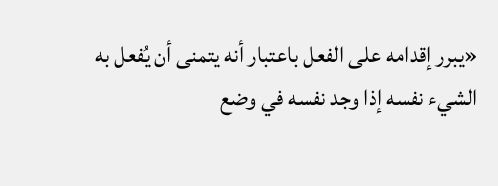«يبرر إقدامه على الفعل باعتبار أنه يتمنى أن يُفعل به الشيء نفسه إذا وجد نفسه في وضع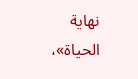نهاية الحياة»،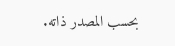بحسب المصدر ذاته.